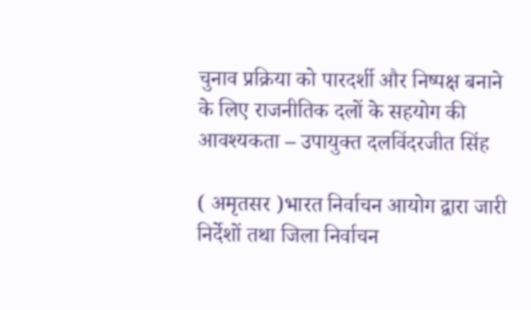चुनाव प्रक्रिया को पारदर्शी और निष्पक्ष बनाने के लिए राजनीतिक दलों के सहयोग की आवश्यकता – उपायुक्त दलविंदरजीत सिंह

( अमृतसर )भारत निर्वाचन आयोग द्वारा जारी निर्देशों तथा जिला निर्वाचन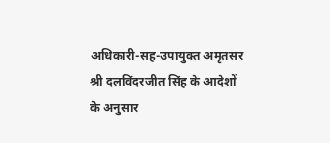अधिकारी-सह-उपायुक्त अमृतसर श्री दलविंदरजीत सिंह के आदेशों के अनुसार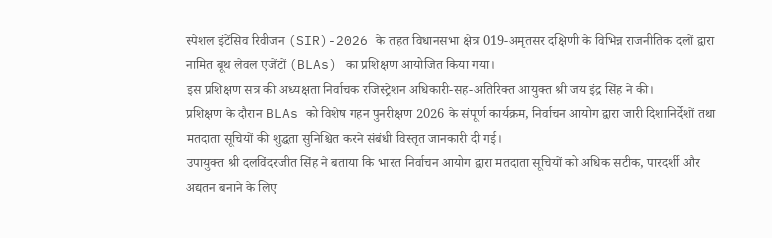स्पेशल इंटेंसिव रिवीजन (SIR)-2026 के तहत विधानसभा क्षेत्र 019-अमृतसर दक्षिणी के विभिन्न राजनीतिक दलों द्वारा नामित बूथ लेवल एजेंटों (BLAs) का प्रशिक्षण आयोजित किया गया।
इस प्रशिक्षण सत्र की अध्यक्षता निर्वाचक रजिस्ट्रेशन अधिकारी-सह-अतिरिक्त आयुक्त श्री जय इंद्र सिंह ने की।
प्रशिक्षण के दौरान BLAs को विशेष गहन पुनरीक्षण 2026 के संपूर्ण कार्यक्रम, निर्वाचन आयोग द्वारा जारी दिशानिर्देशों तथा मतदाता सूचियों की शुद्धता सुनिश्चित करने संबंधी विस्तृत जानकारी दी गई।
उपायुक्त श्री दलविंदरजीत सिंह ने बताया कि भारत निर्वाचन आयोग द्वारा मतदाता सूचियों को अधिक सटीक, पारदर्शी और अद्यतन बनाने के लिए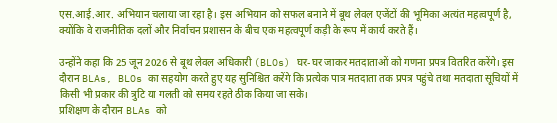एस.आई.आर. अभियान चलाया जा रहा है। इस अभियान को सफल बनाने में बूथ लेवल एजेंटों की भूमिका अत्यंत महत्वपूर्ण है, क्योंकि वे राजनीतिक दलों और निर्वाचन प्रशासन के बीच एक महत्वपूर्ण कड़ी के रूप में कार्य करते हैं।

उन्होंने कहा कि 25 जून 2026 से बूथ लेवल अधिकारी (BLOs) घर-घर जाकर मतदाताओं को गणना प्रपत्र वितरित करेंगे। इस दौरान BLAs, BLOs का सहयोग करते हुए यह सुनिश्चित करेंगे कि प्रत्येक पात्र मतदाता तक प्रपत्र पहुंचे तथा मतदाता सूचियों में किसी भी प्रकार की त्रुटि या गलती को समय रहते ठीक किया जा सके।
प्रशिक्षण के दौरान BLAs को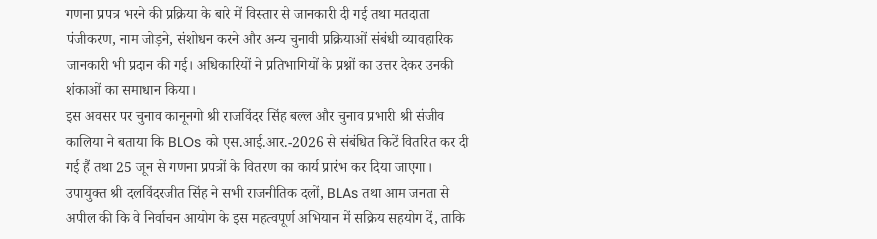गणना प्रपत्र भरने की प्रक्रिया के बारे में विस्तार से जानकारी दी गई तथा मतदाता पंजीकरण, नाम जोड़ने, संशोधन करने और अन्य चुनावी प्रक्रियाओं संबंधी व्यावहारिक जानकारी भी प्रदान की गई। अधिकारियों ने प्रतिभागियों के प्रश्नों का उत्तर देकर उनकी शंकाओं का समाधान किया।
इस अवसर पर चुनाव कानूनगो श्री राजविंदर सिंह बल्ल और चुनाव प्रभारी श्री संजीव कालिया ने बताया कि BLOs को एस.आई.आर.-2026 से संबंधित किटें वितरित कर दी गई हैं तथा 25 जून से गणना प्रपत्रों के वितरण का कार्य प्रारंभ कर दिया जाएगा।
उपायुक्त श्री दलविंदरजीत सिंह ने सभी राजनीतिक दलों, BLAs तथा आम जनता से अपील की कि वे निर्वाचन आयोग के इस महत्वपूर्ण अभियान में सक्रिय सहयोग दें, ताकि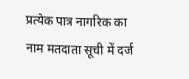प्रत्येक पात्र नागरिक का नाम मतदाता सूची में दर्ज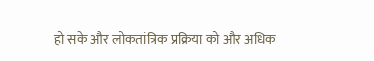हो सके और लोकतांत्रिक प्रक्रिया को और अधिक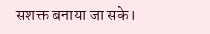सशक्त बनाया जा सके।